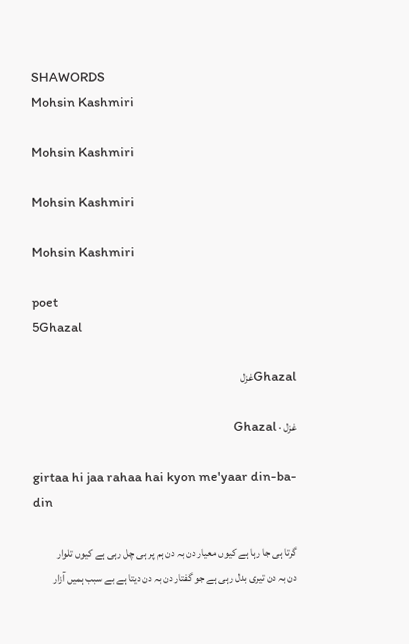SHAWORDS
Mohsin Kashmiri

Mohsin Kashmiri

Mohsin Kashmiri

Mohsin Kashmiri

poet
5Ghazal

Ghazalغزل

غزل · Ghazal

girtaa hi jaa rahaa hai kyon me'yaar din-ba-din

گرتا ہی جا رہا ہے کیوں معیار دن بہ دن ہم پر ہی چل رہی ہے کیوں تلوار دن بہ دن تیری بدل رہی ہے جو گفتار دن بہ دن دیتا ہے بے سبب ہمیں آزار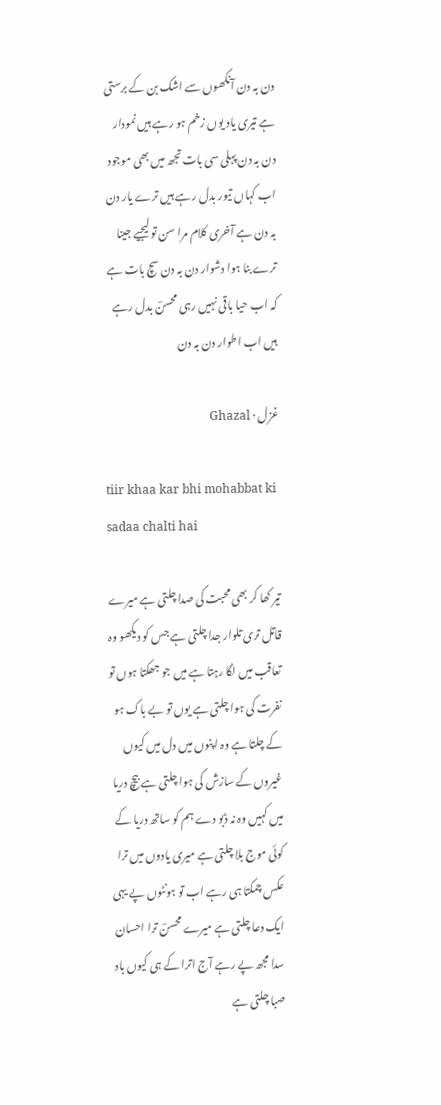دن بہ دن آنکھوں سے اشک بن کے برستی ہے تیری یاد یوں زخم ہو رہے ہیں نمودار دن بہ دن پہلی سی بات تجھ میں بھی موجود اب کہاں تیور بدل رہے ہیں ترے یار دن بہ دن ہے آخری کلام مرا سن تو لیجیے جینا ترے بنا ہوا دشوار دن بہ دن سچ بات ہے کہ اب حیا باقی نہیں رہی محسنؔ بدل رہے ہیں اب اطوار دن بہ دن

غزل · Ghazal

tiir khaa kar bhi mohabbat ki sadaa chalti hai

تیر کھا کر بھی محبت کی صدا چلتی ہے میرے قاتل تری تلوار جدا چلتی ہے جس کو دیکھو وہ تعاقب میں لگا رہتا ہے میں جو جھکتا ہوں تو نفرت کی ہوا چلتی ہے یوں تو بے باک ہو کے چلتا ہے وہ اپنوں میں دل میں کیوں غیروں کے سازش کی ہوا چلتی ہے بیچ دریا میں کہیں وہ نہ ڈبو دے ہم کو ساتھ دریا کے کوئی موج بلا چلتی ہے میری یادوں میں ترا عکس چمکتا ہی رہے اب تو ہونٹوں پے یہی ایک دعا چلتی ہے میرے محسنؔ ترا احسان سدا مجھ پے رہے آج اترا کے ہی کیوں باد صبا چلتی ہے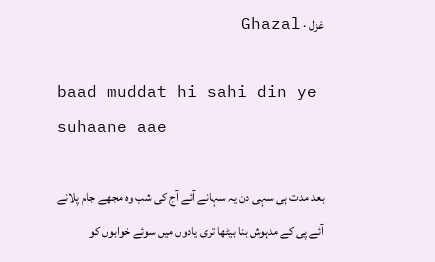غزل · Ghazal

baad muddat hi sahi din ye suhaane aae

بعد مدت ہی سہی دن یہ سہانے آئے آج کی شب وہ مجھے جام پلانے آئے پی کے مدہوش بنا بیٹھا تری یادوں میں سوئے خوابوں کو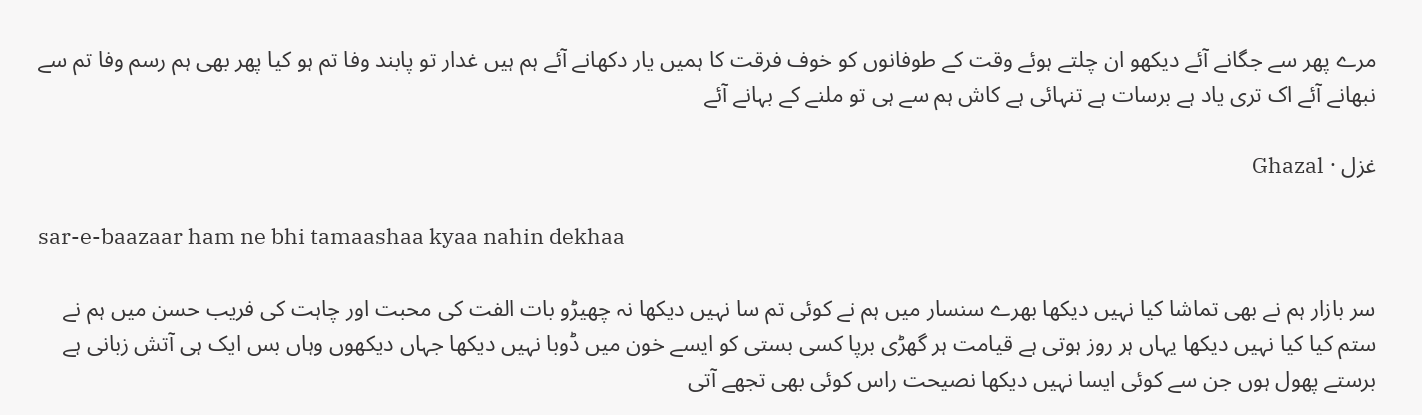مرے پھر سے جگانے آئے دیکھو ان چلتے ہوئے وقت کے طوفانوں کو خوف فرقت کا ہمیں یار دکھانے آئے ہم ہیں غدار تو پابند وفا تم ہو کیا پھر بھی ہم رسم وفا تم سے نبھانے آئے اک تری یاد ہے برسات ہے تنہائی ہے کاش ہم سے ہی تو ملنے کے بہانے آئے

غزل · Ghazal

sar-e-baazaar ham ne bhi tamaashaa kyaa nahin dekhaa

سر بازار ہم نے بھی تماشا کیا نہیں دیکھا بھرے سنسار میں ہم نے کوئی تم سا نہیں دیکھا نہ چھیڑو بات الفت کی محبت اور چاہت کی فریب حسن میں ہم نے ستم کیا کیا نہیں دیکھا یہاں ہر روز ہوتی ہے قیامت ہر گھڑی برپا کسی بستی کو ایسے خون میں ڈوبا نہیں دیکھا جہاں دیکھوں وہاں بس ایک ہی آتش زبانی ہے برستے پھول ہوں جن سے کوئی ایسا نہیں دیکھا نصیحت راس کوئی بھی تجھے آتی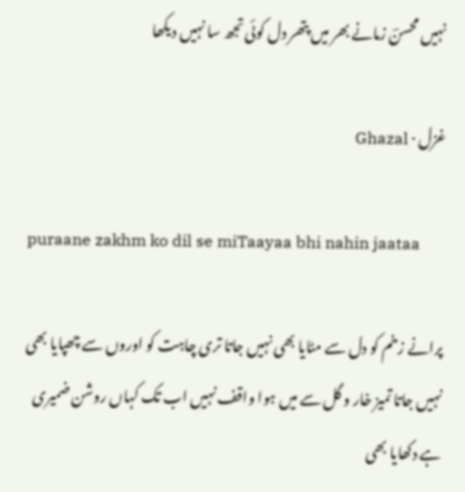نہیں محسنؔ زمانے بھر میں پتھر دل کوئی تجھ سا نہیں دیکھا

غزل · Ghazal

puraane zakhm ko dil se miTaayaa bhi nahin jaataa

پرانے زخم کو دل سے مٹایا بھی نہیں جاتا تری چاہت کو اوروں سے چھپایا بھی نہیں جاتا تمیز خار و گل سے میں ہوا واقف نہیں اب تک کہاں روشن ضمیری ہے دکھایا بھی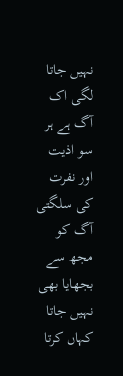نہیں جاتا لگی اک آگ ہے ہر سو اذیت اور نفرت کی سلگتی آگ کو مجھ سے بجھایا بھی نہیں جاتا کہاں کرتا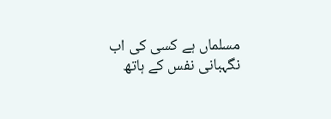مسلماں ہے کسی کی اب نگہبانی نفس کے ہاتھ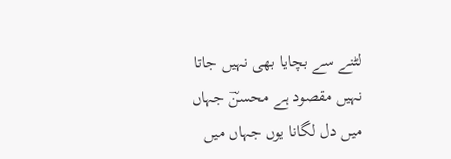لٹنے سے بچایا بھی نہیں جاتا نہیں مقصود ہے محسنؔ جہاں میں دل لگانا یوں جہاں میں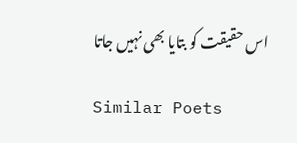اس حقیقت کو بتایا بھی نہیں جاتا

Similar Poets